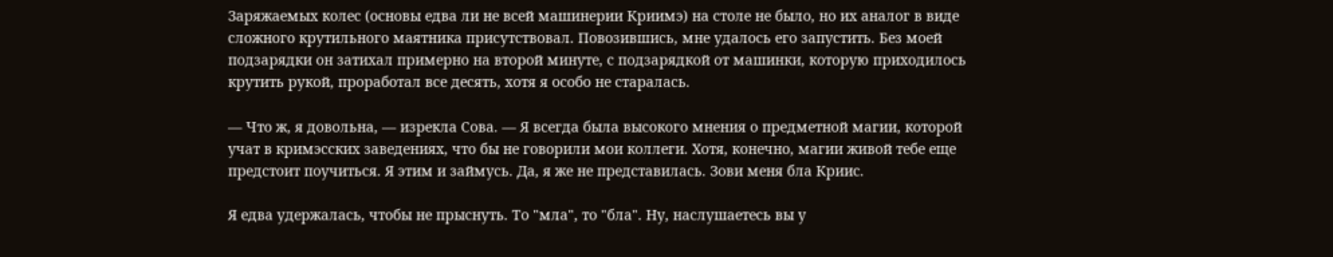Заряжаемых колес (основы едва ли не всей машинерии Криимэ) на столе не было, но их аналог в виде сложного крутильного маятника присутствовал. Повозившись, мне удалось его запустить. Без моей подзарядки он затихал примерно на второй минуте, с подзарядкой от машинки, которую приходилось крутить рукой, проработал все десять, хотя я особо не старалась.

— Что ж, я довольна, — изрекла Сова. — Я всегда была высокого мнения о предметной магии, которой учат в кримэсских заведениях, что бы не говорили мои коллеги. Хотя, конечно, магии живой тебе еще предстоит поучиться. Я этим и займусь. Да, я же не представилась. Зови меня бла Криис.

Я едва удержалась, чтобы не прыснуть. То "мла", то "бла". Ну, наслушаетесь вы у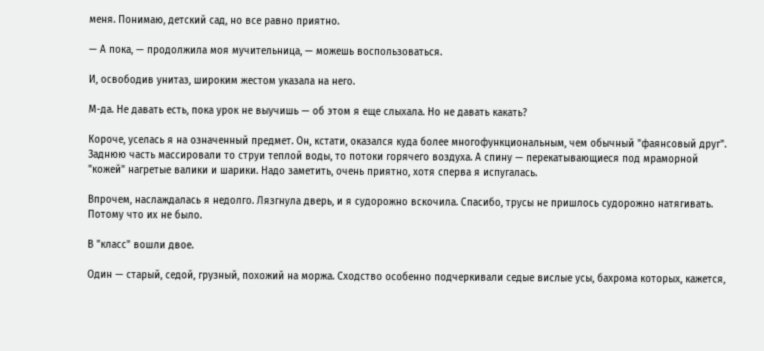меня. Понимаю, детский сад, но все равно приятно.

— А пока, — продолжила моя мучительница, — можешь воспользоваться.

И, освободив унитаз, широким жестом указала на него.

М-да. Не давать есть, пока урок не выучишь — об этом я еще слыхала. Но не давать какать?

Короче, уселась я на означенный предмет. Он, кстати, оказался куда более многофункциональным, чем обычный "фаянсовый друг". Заднюю часть массировали то струи теплой воды, то потоки горячего воздуха. А спину — перекатывающиеся под мраморной "кожей" нагретые валики и шарики. Надо заметить, очень приятно, хотя сперва я испугалась.

Впрочем, наслаждалась я недолго. Лязгнула дверь, и я судорожно вскочила. Спасибо, трусы не пришлось судорожно натягивать. Потому что их не было.

В "класс" вошли двое.

Один — старый, седой, грузный, похожий на моржа. Сходство особенно подчеркивали седые вислые усы, бахрома которых, кажется,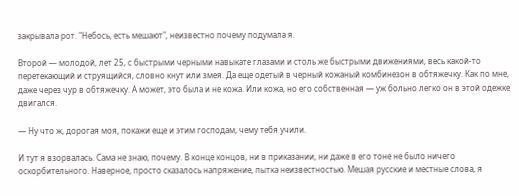закрывала рот. "Небось, есть мешают", неизвестно почему подумала я.

Второй — молодой, лет 25, с быстрыми черными навыкате глазами и столь же быстрыми движениями, весь какой-то перетекающий и струящийся, словно кнут или змея. Да еще одетый в черный кожаный комбинезон в обтяжечку. Как по мне, даже через чур в обтяжечку. А может, это была и не кожа. Или кожа, но его собственная — уж больно легко он в этой одежке двигался.

— Ну что ж, дорогая моя, покажи еще и этим господам, чему тебя учили.

И тут я взорвалась. Сама не знаю, почему. В конце концов, ни в приказании, ни даже в его тоне не было ничего оскорбительного. Наверное, просто сказалось напряжение, пытка неизвестностью. Мешая русские и местные слова, я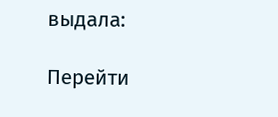выдала:

Перейти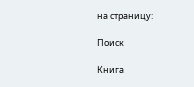на страницу:

Поиск

Книга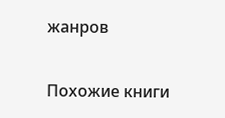жанров

Похожие книги